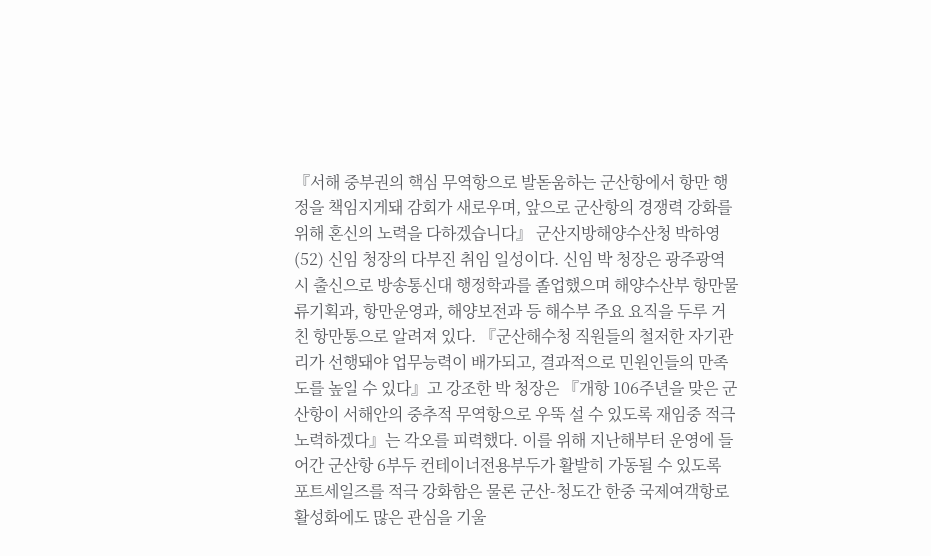『서해 중부권의 핵심 무역항으로 발돋움하는 군산항에서 항만 행정을 책임지게돼 감회가 새로우며, 앞으로 군산항의 경쟁력 강화를 위해 혼신의 노력을 다하겠습니다』 군산지방해양수산청 박하영(52) 신임 청장의 다부진 취임 일성이다. 신임 박 청장은 광주광역시 출신으로 방송통신대 행정학과를 졸업했으며 해양수산부 항만물류기획과, 항만운영과, 해양보전과 등 해수부 주요 요직을 두루 거친 항만통으로 알려져 있다. 『군산해수청 직원들의 철저한 자기관리가 선행돼야 업무능력이 배가되고, 결과적으로 민원인들의 만족도를 높일 수 있다』고 강조한 박 청장은 『개항 106주년을 맞은 군산항이 서해안의 중추적 무역항으로 우뚝 설 수 있도록 재임중 적극 노력하겠다』는 각오를 피력했다. 이를 위해 지난해부터 운영에 들어간 군산항 6부두 컨테이너전용부두가 활발히 가동될 수 있도록 포트세일즈를 적극 강화함은 물론 군산-청도간 한중 국제여객항로 활성화에도 많은 관심을 기울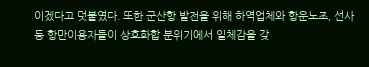이겠다고 덧붙였다. 또한 군산항 발전을 위해 하역업체와 항운노조, 선사 등 항만이용자들이 상호화합 분위기에서 일체감을 갖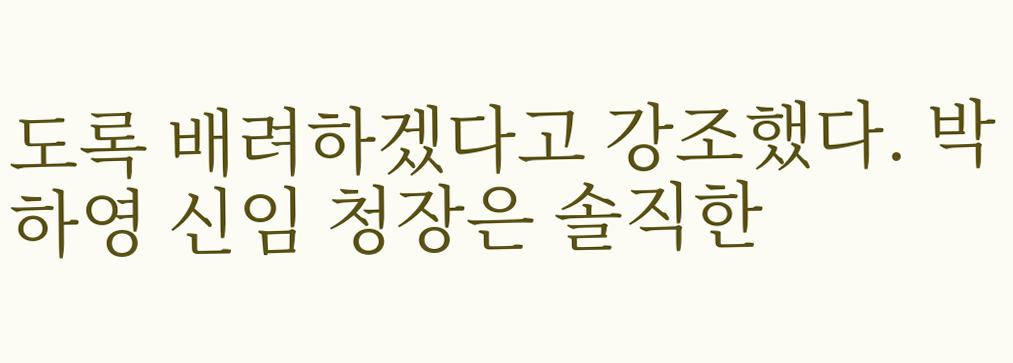도록 배려하겠다고 강조했다. 박하영 신임 청장은 솔직한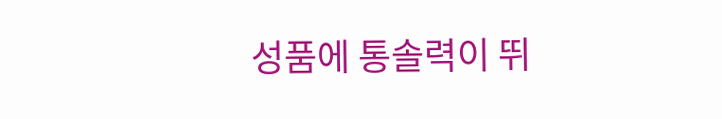성품에 통솔력이 뛰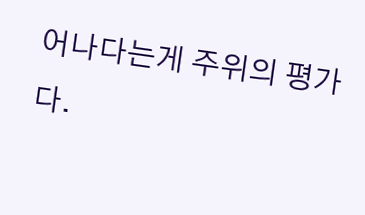어나다는게 주위의 평가다.